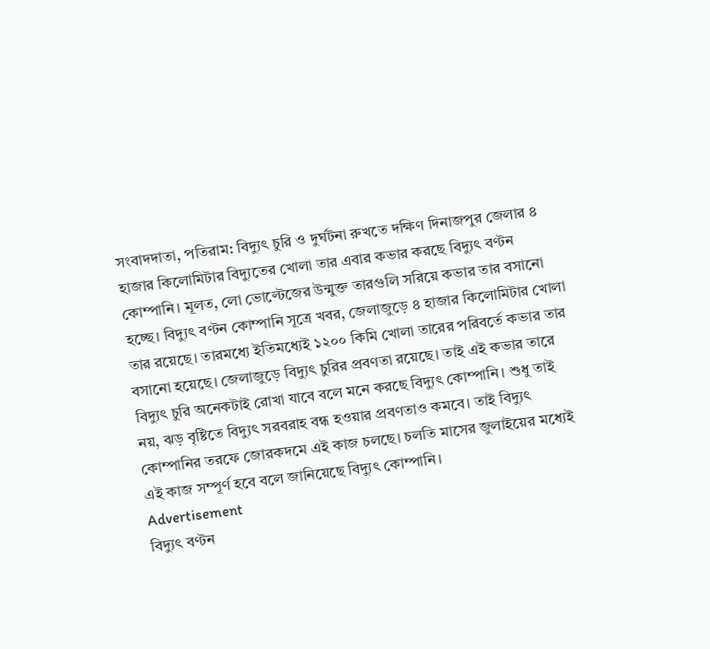সংবাদদাতা, পতিরাম: বিদ্যুৎ চুরি ও দুর্ঘটনা রুখতে দক্ষিণ দিনাজপুর জেলার ৪ হাজার কিলোমিটার বিদ্যুতের খোলা তার এবার কভার করছে বিদ্যুৎ বণ্টন কোম্পানি। মূলত, লো ভোল্টেজের উন্মুক্ত তারগুলি সরিয়ে কভার তার বসানো হচ্ছে। বিদ্যুৎ বণ্টন কোম্পানি সূত্রে খবর, জেলাজুড়ে ৪ হাজার কিলোমিটার খোলা তার রয়েছে। তারমধ্যে ইতিমধ্যেই ১২০০ কিমি খোলা তারের পরিবর্তে কভার তার বসানো হয়েছে। জেলাজুড়ে বিদ্যুৎ চুরির প্রবণতা রয়েছে। তাই এই কভার তারে বিদ্যুৎ চুরি অনেকটাই রোখা যাবে বলে মনে করছে বিদ্যুৎ কোম্পানি। শুধু তাই নয়, ঝড় বৃষ্টিতে বিদ্যুৎ সরবরাহ বন্ধ হওয়ার প্রবণতাও কমবে। তাই বিদ্যুৎ কোম্পানির তরফে জোরকদমে এই কাজ চলছে। চলতি মাসের জুলাইয়ের মধ্যেই এই কাজ সম্পূর্ণ হবে বলে জানিয়েছে বিদ্যুৎ কোম্পানি।
Advertisement
বিদ্যুৎ বণ্টন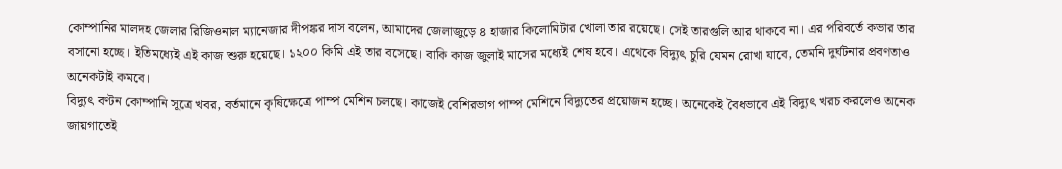কোম্পানির মালদহ জেলার রিজিওনাল ম্যানেজার দীপঙ্কর দাস বলেন, আমাদের জেলাজুড়ে ৪ হাজার কিলোমিটার খোলা তার রয়েছে। সেই তারগুলি আর থাকবে না। এর পরিবর্তে কভার তার বসানো হচ্ছে। ইতিমধ্যেই এই কাজ শুরু হয়েছে। ১২০০ কিমি এই তার বসেছে। বাকি কাজ জুলাই মাসের মধ্যেই শেষ হবে। এথেকে বিদ্যুৎ চুরি যেমন রোখা যাবে, তেমনি দুর্ঘটনার প্রবণতাও অনেকটাই কমবে।
বিদ্যুৎ বণ্টন কোম্পানি সূত্রে খবর, বর্তমানে কৃষিক্ষেত্রে পাম্প মেশিন চলছে। কাজেই বেশিরভাগ পাম্প মেশিনে বিদ্যুতের প্রয়োজন হচ্ছে। অনেকেই বৈধভাবে এই বিদ্যুৎ খরচ করলেও অনেক জায়গাতেই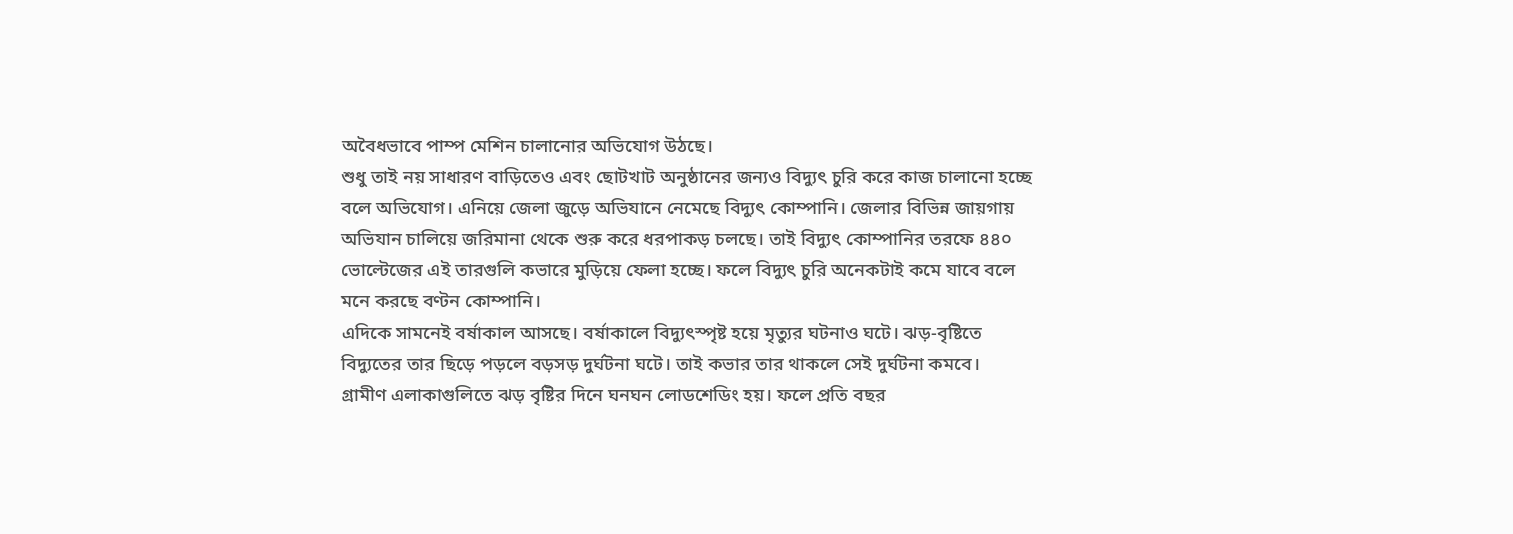অবৈধভাবে পাম্প মেশিন চালানোর অভিযোগ উঠছে।
শুধু তাই নয় সাধারণ বাড়িতেও এবং ছোটখাট অনুষ্ঠানের জন্যও বিদ্যুৎ চুরি করে কাজ চালানো হচ্ছে বলে অভিযোগ। এনিয়ে জেলা জুড়ে অভিযানে নেমেছে বিদ্যুৎ কোম্পানি। জেলার বিভিন্ন জায়গায় অভিযান চালিয়ে জরিমানা থেকে শুরু করে ধরপাকড় চলছে। তাই বিদ্যুৎ কোম্পানির তরফে ৪৪০ ভোল্টেজের এই তারগুলি কভারে মুড়িয়ে ফেলা হচ্ছে। ফলে বিদ্যুৎ চুরি অনেকটাই কমে যাবে বলে মনে করছে বণ্টন কোম্পানি।
এদিকে সামনেই বর্ষাকাল আসছে। বর্ষাকালে বিদ্যুৎস্পৃষ্ট হয়ে মৃত্যুর ঘটনাও ঘটে। ঝড়-বৃষ্টিতে বিদ্যুতের তার ছিড়ে পড়লে বড়সড় দুর্ঘটনা ঘটে। তাই কভার তার থাকলে সেই দুর্ঘটনা কমবে।
গ্রামীণ এলাকাগুলিতে ঝড় বৃষ্টির দিনে ঘনঘন লোডশেডিং হয়। ফলে প্রতি বছর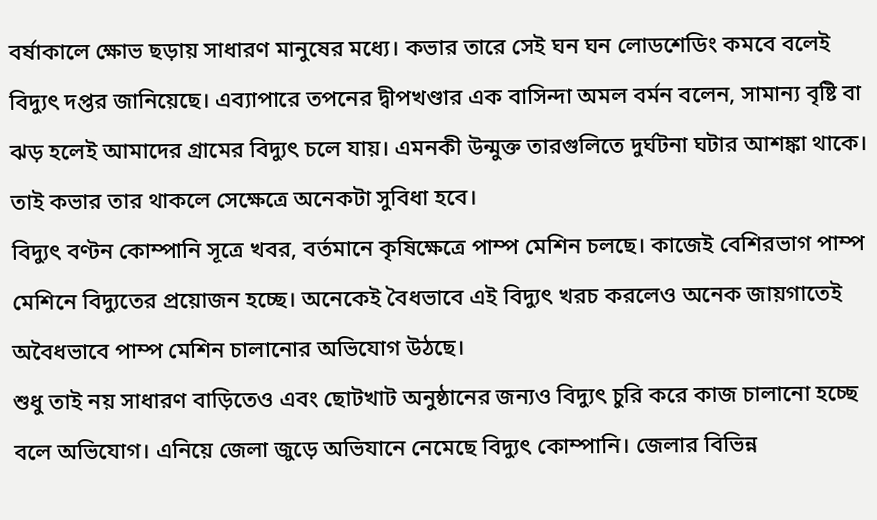বর্ষাকালে ক্ষোভ ছড়ায় সাধারণ মানুষের মধ্যে। কভার তারে সেই ঘন ঘন লোডশেডিং কমবে বলেই বিদ্যুৎ দপ্তর জানিয়েছে। এব্যাপারে তপনের দ্বীপখণ্ডার এক বাসিন্দা অমল বর্মন বলেন, সামান্য বৃষ্টি বা ঝড় হলেই আমাদের গ্রামের বিদ্যুৎ চলে যায়। এমনকী উন্মুক্ত তারগুলিতে দুর্ঘটনা ঘটার আশঙ্কা থাকে। তাই কভার তার থাকলে সেক্ষেত্রে অনেকটা সুবিধা হবে।
বিদ্যুৎ বণ্টন কোম্পানি সূত্রে খবর, বর্তমানে কৃষিক্ষেত্রে পাম্প মেশিন চলছে। কাজেই বেশিরভাগ পাম্প মেশিনে বিদ্যুতের প্রয়োজন হচ্ছে। অনেকেই বৈধভাবে এই বিদ্যুৎ খরচ করলেও অনেক জায়গাতেই অবৈধভাবে পাম্প মেশিন চালানোর অভিযোগ উঠছে।
শুধু তাই নয় সাধারণ বাড়িতেও এবং ছোটখাট অনুষ্ঠানের জন্যও বিদ্যুৎ চুরি করে কাজ চালানো হচ্ছে বলে অভিযোগ। এনিয়ে জেলা জুড়ে অভিযানে নেমেছে বিদ্যুৎ কোম্পানি। জেলার বিভিন্ন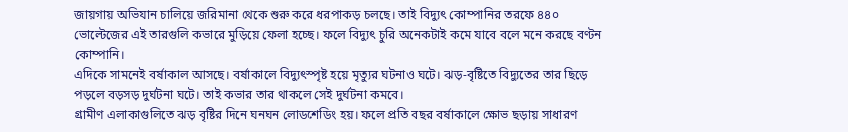জায়গায় অভিযান চালিয়ে জরিমানা থেকে শুরু করে ধরপাকড় চলছে। তাই বিদ্যুৎ কোম্পানির তরফে ৪৪০ ভোল্টেজের এই তারগুলি কভারে মুড়িয়ে ফেলা হচ্ছে। ফলে বিদ্যুৎ চুরি অনেকটাই কমে যাবে বলে মনে করছে বণ্টন কোম্পানি।
এদিকে সামনেই বর্ষাকাল আসছে। বর্ষাকালে বিদ্যুৎস্পৃষ্ট হয়ে মৃত্যুর ঘটনাও ঘটে। ঝড়-বৃষ্টিতে বিদ্যুতের তার ছিড়ে পড়লে বড়সড় দুর্ঘটনা ঘটে। তাই কভার তার থাকলে সেই দুর্ঘটনা কমবে।
গ্রামীণ এলাকাগুলিতে ঝড় বৃষ্টির দিনে ঘনঘন লোডশেডিং হয়। ফলে প্রতি বছর বর্ষাকালে ক্ষোভ ছড়ায় সাধারণ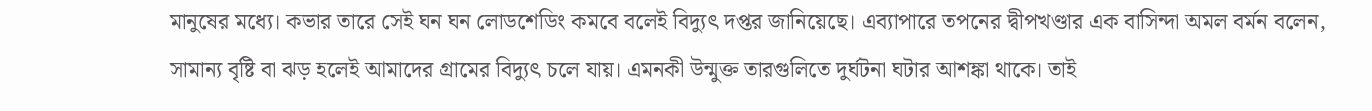মানুষের মধ্যে। কভার তারে সেই ঘন ঘন লোডশেডিং কমবে বলেই বিদ্যুৎ দপ্তর জানিয়েছে। এব্যাপারে তপনের দ্বীপখণ্ডার এক বাসিন্দা অমল বর্মন বলেন, সামান্য বৃষ্টি বা ঝড় হলেই আমাদের গ্রামের বিদ্যুৎ চলে যায়। এমনকী উন্মুক্ত তারগুলিতে দুর্ঘটনা ঘটার আশঙ্কা থাকে। তাই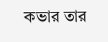কভার তার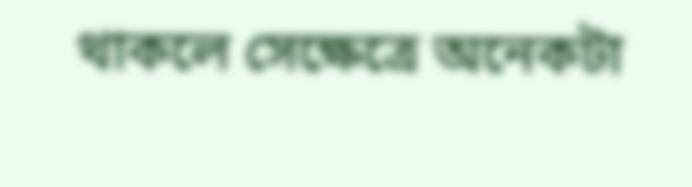থাকলে সেক্ষেত্রে অনেকটা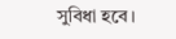সুবিধা হবে।